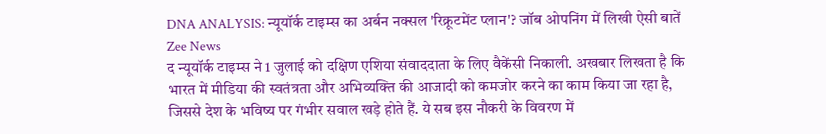DNA ANALYSIS: न्यूयॉर्क टाइम्स का अर्बन नक्सल 'रिक्रूटमेंट प्लान'? जॉब ओपनिंग में लिखी ऐसी बातें
Zee News
द न्यूयॉर्क टाइम्स ने 1 जुलाई को दक्षिण एशिया संवाददाता के लिए वैकेंसी निकाली. अखबार लिखता है कि भारत में मीडिया की स्वतंत्रता और अभिव्यक्ति की आजादी को कमजोर करने का काम किया जा रहा है, जिससे देश के भविष्य पर गंभीर सवाल खड़े होते हैं. ये सब इस नौकरी के विवरण में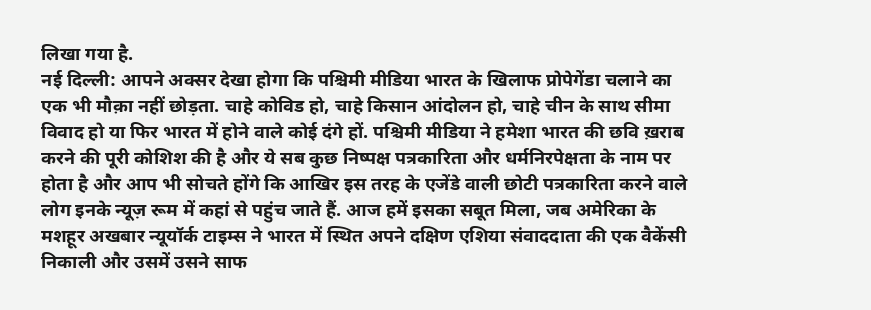लिखा गया है.
नई दिल्ली: आपने अक्सर देखा होगा कि पश्चिमी मीडिया भारत के खिलाफ प्रोपेगेंडा चलाने का एक भी मौक़ा नहीं छोड़ता. चाहे कोविड हो, चाहे किसान आंदोलन हो, चाहे चीन के साथ सीमा विवाद हो या फिर भारत में होने वाले कोई दंगे हों. पश्चिमी मीडिया ने हमेशा भारत की छवि ख़राब करने की पूरी कोशिश की है और ये सब कुछ निष्पक्ष पत्रकारिता और धर्मनिरपेक्षता के नाम पर होता है और आप भी सोचते होंगे कि आखिर इस तरह के एजेंडे वाली छोटी पत्रकारिता करने वाले लोग इनके न्यूज़ रूम में कहां से पहुंच जाते हैं. आज हमें इसका सबूत मिला, जब अमेरिका के मशहूर अखबार न्यूयॉर्क टाइम्स ने भारत में स्थित अपने दक्षिण एशिया संवाददाता की एक वैकेंसी निकाली और उसमें उसने साफ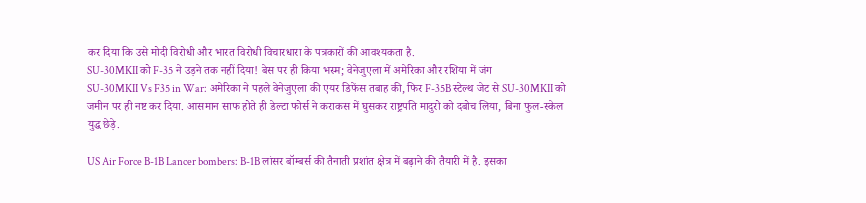कर दिया कि उसे मोदी विरोधी और भारत विरोधी विचारधारा के पत्रकारों की आवश्यकता है.
SU-30MKII को F-35 ने उड़ने तक नहीं दिया! बेस पर ही किया भस्म; वेनेजुएला में अमेरिका और रशिया में जंग
SU-30MKII Vs F35 in War: अमेरिका ने पहले वेनेजुएला की एयर डिफेंस तबाह की, फिर F-35B स्टेल्थ जेट से SU-30MKII को जमीन पर ही नष्ट कर दिया. आसमान साफ होते ही डेल्टा फोर्स ने कराकस में घुसकर राष्ट्रपति मादुरो को दबोच लिया, बिना फुल-स्केल युद्ध छेड़े.

US Air Force B-1B Lancer bombers: B-1B लांसर बॉम्बर्स की तैनाती प्रशांत क्षेत्र में बढ़ाने की तैयारी में है. इसका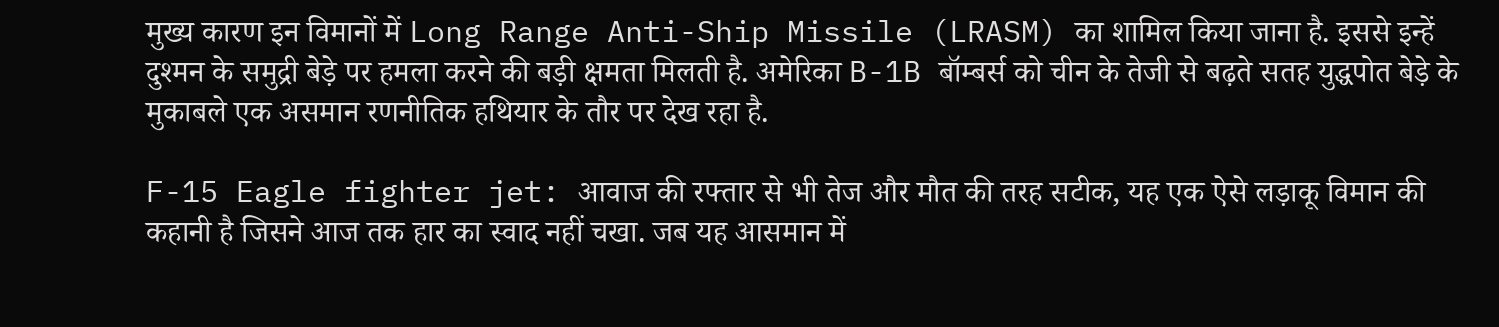मुख्य कारण इन विमानों में Long Range Anti-Ship Missile (LRASM) का शामिल किया जाना है. इससे इन्हें दुश्मन के समुद्री बेड़े पर हमला करने की बड़ी क्षमता मिलती है. अमेरिका B-1B बॉम्बर्स को चीन के तेजी से बढ़ते सतह युद्धपोत बेड़े के मुकाबले एक असमान रणनीतिक हथियार के तौर पर देख रहा है.

F-15 Eagle fighter jet: आवाज की रफ्तार से भी तेज और मौत की तरह सटीक, यह एक ऐसे लड़ाकू विमान की कहानी है जिसने आज तक हार का स्वाद नहीं चखा. जब यह आसमान में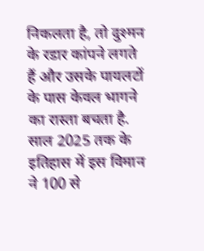निकलता है, तो दुश्मन के रडार कांपने लगते हैं और उसके पायलटों के पास केवल भागने का रास्ता बचता है. साल 2025 तक के इतिहास में इस विमान ने 100 से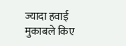ज्यादा हवाई मुकाबले किए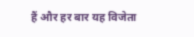हैं और हर बार यह विजेता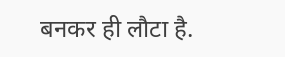बनकर ही लौटा है.